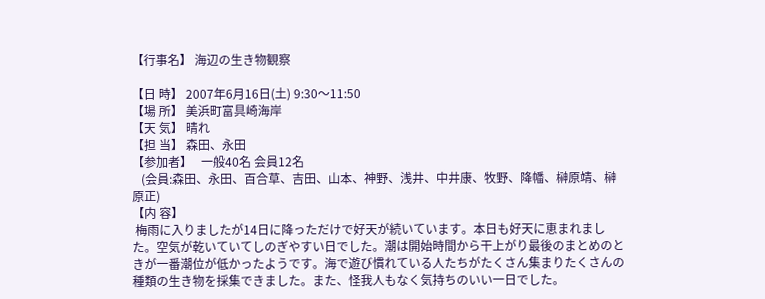【行事名】 海辺の生き物観察

【日 時】 2007年6月16日(土) 9:30〜11:50
【場 所】 美浜町富具崎海岸
【天 気】 晴れ
【担 当】 森田、永田
【参加者】   一般40名 会員12名
   (会員:森田、永田、百合草、吉田、山本、神野、浅井、中井康、牧野、降幡、榊原靖、榊原正)
【内 容】
 梅雨に入りましたが14日に降っただけで好天が続いています。本日も好天に恵まれました。空気が乾いていてしのぎやすい日でした。潮は開始時間から干上がり最後のまとめのときが一番潮位が低かったようです。海で遊び慣れている人たちがたくさん集まりたくさんの種類の生き物を採集できました。また、怪我人もなく気持ちのいい一日でした。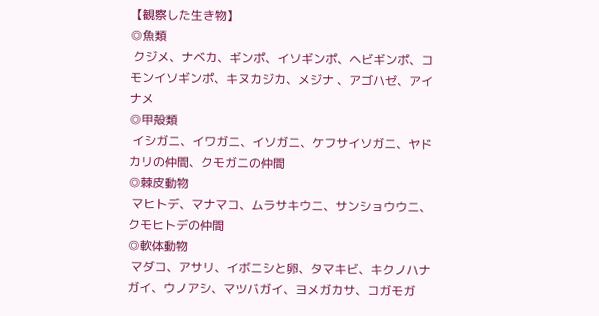【観察した生き物】
◎魚類
 クジメ、ナベカ、ギンポ、イソギンポ、ヘビギンポ、コモンイソギンポ、キヌカジカ、メジナ 、アゴハゼ、アイナメ
◎甲殻類
 イシガニ、イワガニ、イソガニ、ケフサイソガニ、ヤドカリの仲間、クモガニの仲間
◎棘皮動物
 マヒトデ、マナマコ、ムラサキウニ、サンショウウニ、クモヒトデの仲間
◎軟体動物
 マダコ、アサリ、イボニシと卵、タマキビ、キクノハナガイ、ウノアシ、マツバガイ、ヨメガカサ、コガモガ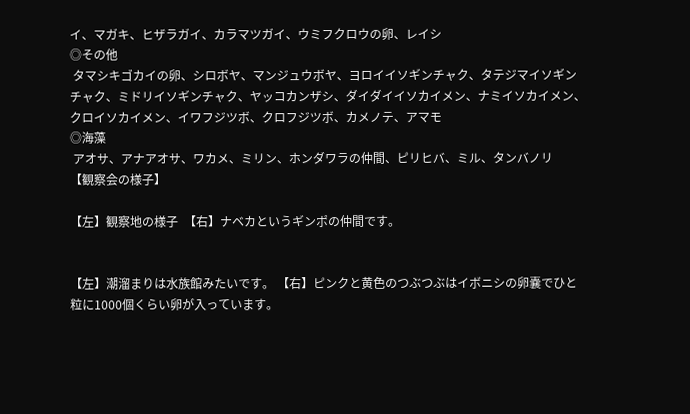イ、マガキ、ヒザラガイ、カラマツガイ、ウミフクロウの卵、レイシ
◎その他
 タマシキゴカイの卵、シロボヤ、マンジュウボヤ、ヨロイイソギンチャク、タテジマイソギンチャク、ミドリイソギンチャク、ヤッコカンザシ、ダイダイイソカイメン、ナミイソカイメン、クロイソカイメン、イワフジツボ、クロフジツボ、カメノテ、アマモ
◎海藻
 アオサ、アナアオサ、ワカメ、ミリン、ホンダワラの仲間、ピリヒバ、ミル、タンバノリ
【観察会の様子】

【左】観察地の様子  【右】ナベカというギンポの仲間です。


【左】潮溜まりは水族館みたいです。 【右】ピンクと黄色のつぶつぶはイボニシの卵嚢でひと粒に1000個くらい卵が入っています。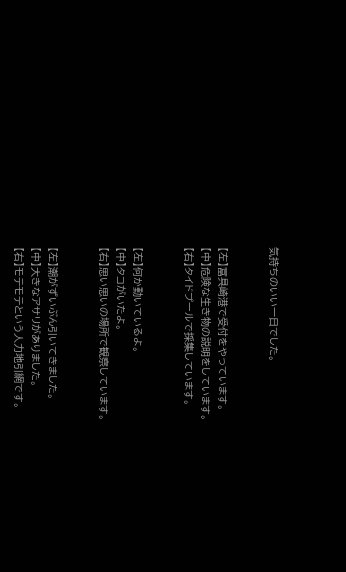気持ちのいい一日でした。


【左】冨具崎港で受付をやっています。
【中】危険な生き物の説明をしています。
【右】タイドプールで採集しています。


【左】何か動いているよ。
【中】タコがいたよ。
【右】思い思いの場所で観察しています。


【左】潮がずいぶん引いてきました。
【中】大きなアサリがありました。
【右】モテモテという人力地引網です。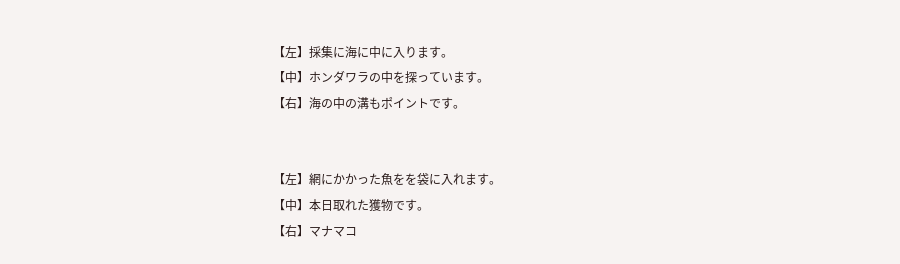【左】採集に海に中に入ります。
【中】ホンダワラの中を探っています。
【右】海の中の溝もポイントです。


【左】網にかかった魚をを袋に入れます。
【中】本日取れた獲物です。
【右】マナマコ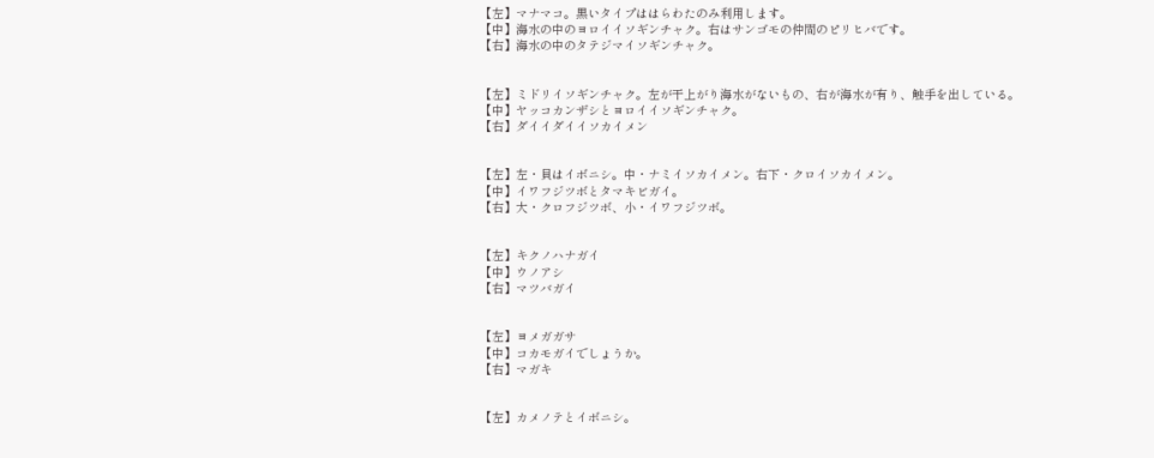【左】マナマコ。黒いタイプははらわたのみ利用します。
【中】海水の中のヨロイイソギンチャク。右はサンゴモの仲間のピリヒバです。
【右】海水の中のタテジマイソギンチャク。


【左】ミドリイソギンチャク。左が干上がり海水がないもの、右が海水が有り、触手を出している。
【中】ヤッコカンザシとヨロイイソギンチャク。
【右】ダイイダイイソカイメン


【左】左・貝はイボニシ。中・ナミイソカイメン。右下・クロイソカイメン。
【中】イワフジツボとタマキビガイ。
【右】大・クロフジツボ、小・イワフジツボ。


【左】キクノハナガイ
【中】ウノアシ
【右】マツバガイ


【左】ヨメガガサ
【中】コカモガイでしょうか。
【右】マガキ


【左】カメノテとイボニシ。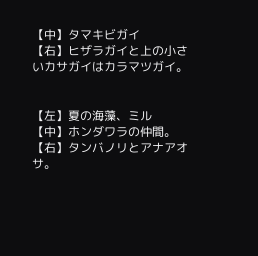【中】タマキビガイ
【右】ヒザラガイと上の小さいカサガイはカラマツガイ。


【左】夏の海藻、ミル
【中】ホンダワラの仲間。
【右】タンバノリとアナアオサ。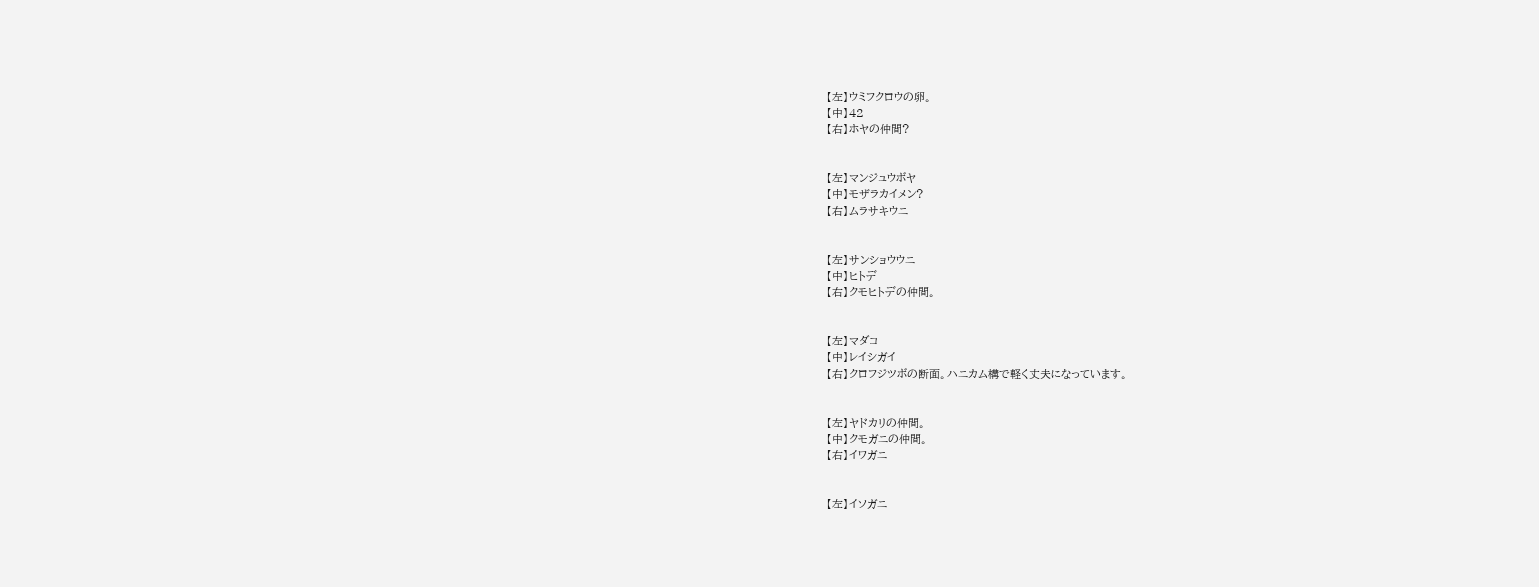【左】ウミフクロウの卵。
【中】42
【右】ホヤの仲間?


【左】マンジュウボヤ
【中】モザラカイメン?
【右】ムラサキウニ


【左】サンショウウニ
【中】ヒトデ
【右】クモヒトデの仲間。


【左】マダコ
【中】レイシガイ
【右】クロフジツボの断面。ハニカム構で軽く丈夫になっています。


【左】ヤドカリの仲間。
【中】クモガニの仲間。
【右】イワガニ


【左】イソガニ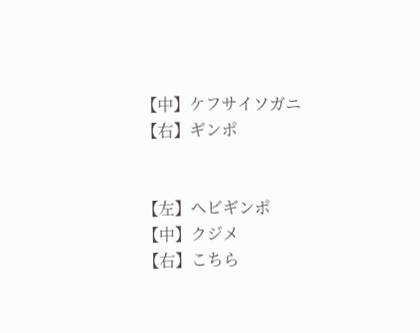【中】ケフサイソガニ
【右】ギンポ


【左】ヘビギンポ
【中】クジメ
【右】こちら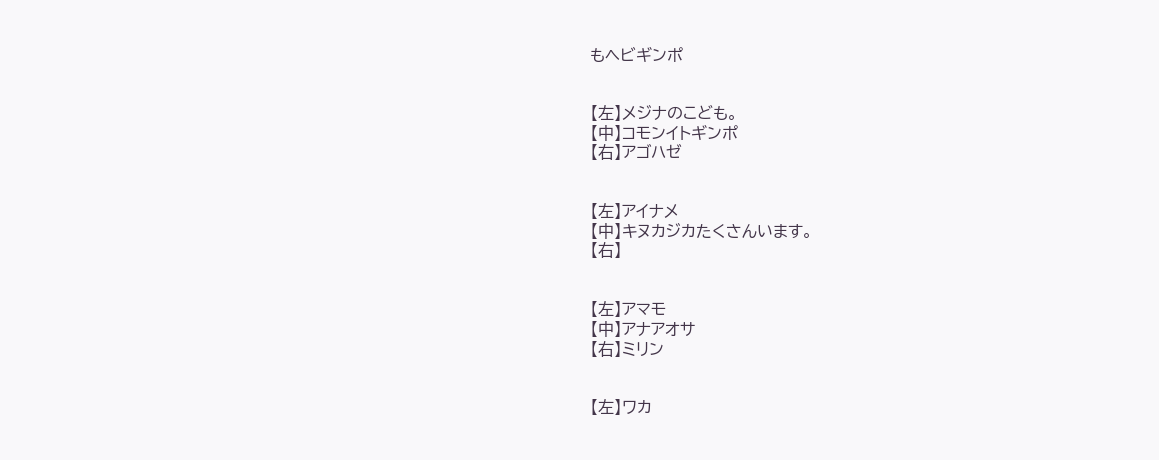もヘビギンポ


【左】メジナのこども。
【中】コモンイトギンポ
【右】アゴハゼ


【左】アイナメ
【中】キヌカジカたくさんいます。
【右】


【左】アマモ
【中】アナアオサ
【右】ミリン


【左】ワカ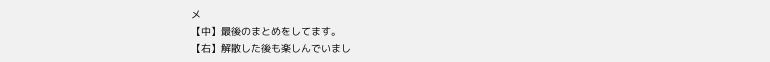メ
【中】最後のまとめをしてます。
【右】解散した後も楽しんでいまし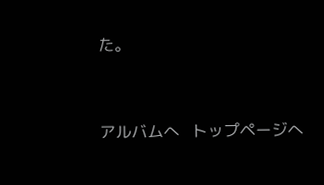た。


アルバムへ   トップページへ